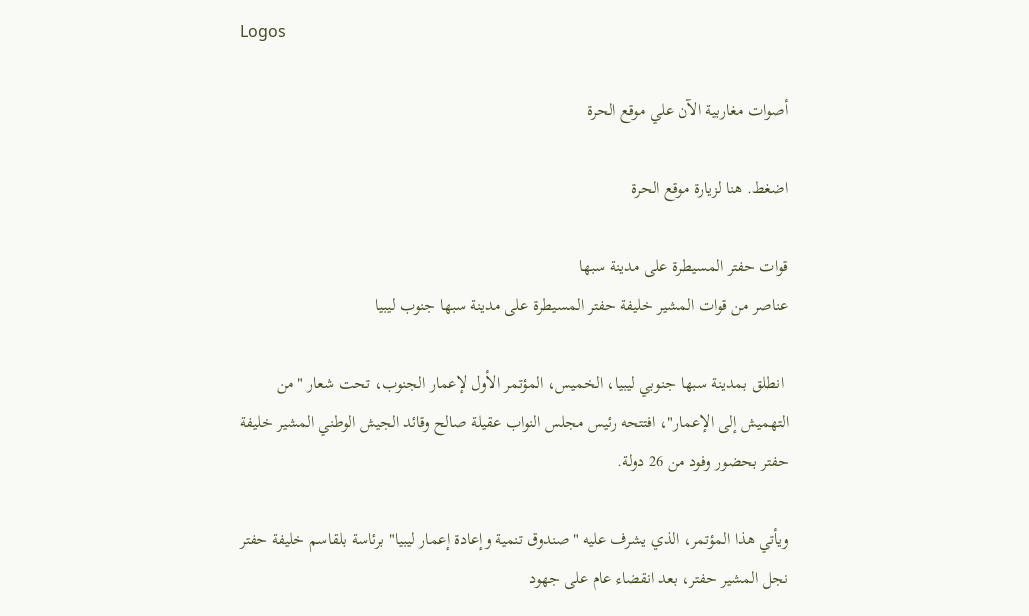Logos

أصوات مغاربية الآن علي موقع الحرة

اضغط. هنا لزيارة موقع الحرة

قوات حفتر المسيطرة على مدينة سبها
عناصر من قوات المشير خليفة حفتر المسيطرة على مدينة سبها جنوب ليبيا

 انطلق بمدينة سبها جنوبي ليبيا، الخميس، المؤتمر الأول لإعمار الجنوب، تحت شعار "من التهميش إلى الإعمار"، افتتحه رئيس مجلس النواب عقيلة صالح وقائد الجيش الوطني المشير خليفة حفتر بحضور وفود من 26 دولة.

ويأتي هذا المؤتمر، الذي يشرف عليه "صندوق تنمية وإعادة إعمار ليبيا" برئاسة بلقاسم خليفة حفتر نجل المشير حفتر، بعد انقضاء عام على جهود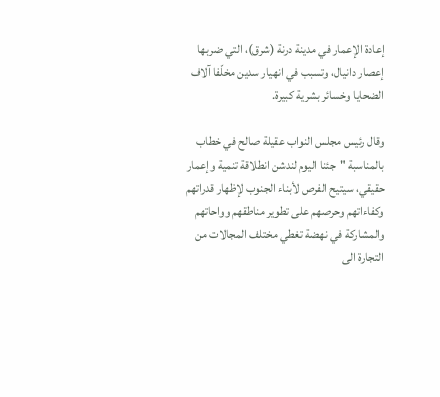إعادة الإعمار في مدينة درنة (شرق)، التي ضربها إعصار دانيال، وتسبب في انهيار سدين مخلّفا آلاف الضحايا وخسائر بشرية كبيرة.

وقال رئيس مجلس النواب عقيلة صالح في خطاب بالمناسبة "جئنا اليوم لندشن انطلاقة تنمية وإعمار حقيقي، سيتيح الفرص لأبناء الجنوب لإظهار قدراتهم وكفاءاتهم وحرصهم على تطوير مناطقهم وواحاتهم والمشاركة في نهضة تغطي مختلف المجالات من التجارة الى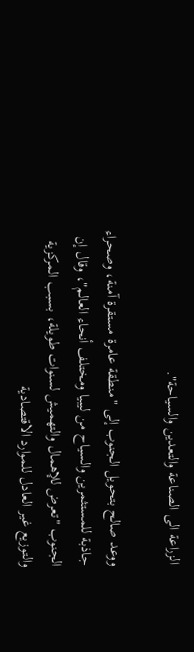الزراعة الى الصناعة والتعدين والسياحة".

ووعد صالح بتحويل الجنوب إلى "منطقة عامرة مستقرة آمنة، وصحراء جاذبة للمستثمرين والسياح من ليبيا ومختلف أنحاء العالم"، وقال إن الجنوب "تعرض للإهمال والتهميش لسنوات طويلة، بسبب المركزية والتوزيع غير العادل للموارد الاقتصادية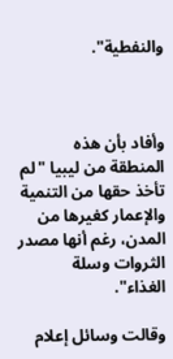والنفطية".



وأفاد بأن هذه المنطقة من ليبيا "لم تأخذ حقها من التنمية والإعمار كغيرها من المدن، رغم أنها مصدر الثروات وسلة الغذاء".

وقالت وسائل إعلام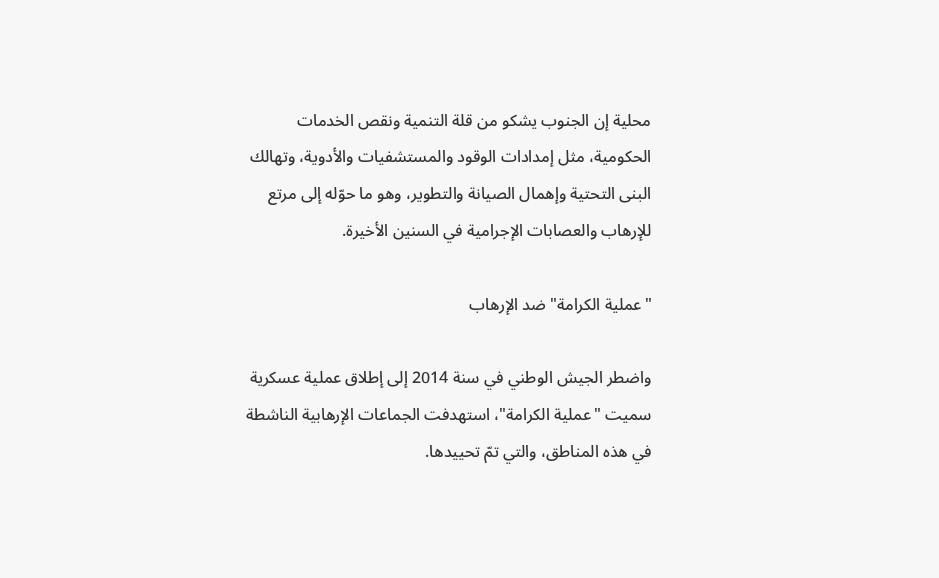محلية إن الجنوب يشكو من قلة التنمية ونقص الخدمات الحكومية، مثل إمدادات الوقود والمستشفيات والأدوية، وتهالك البنى التحتية وإهمال الصيانة والتطوير، وهو ما حوّله إلى مرتع للإرهاب والعصابات الإجرامية في السنين الأخيرة.

"عملية الكرامة" ضد الإرهاب

واضطر الجيش الوطني في سنة 2014 إلى إطلاق عملية عسكرية سميت "عملية الكرامة"، استهدفت الجماعات الإرهابية الناشطة في هذه المناطق، والتي تمّ تحييدها.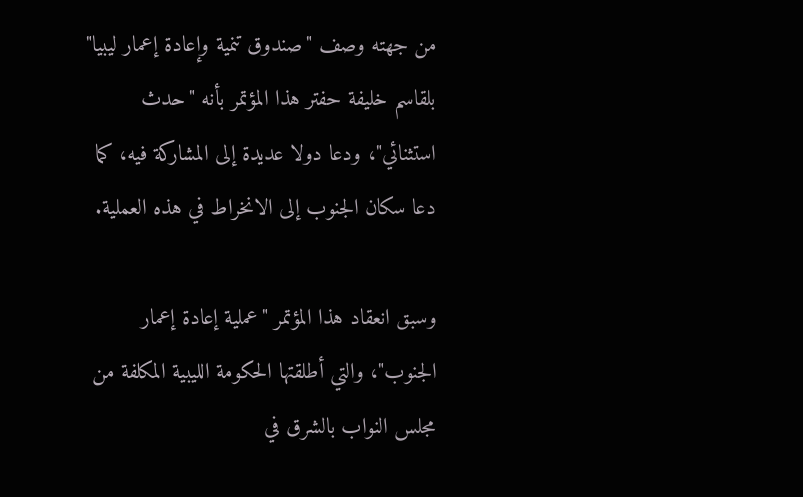من جهته وصف "صندوق تنمية وإعادة إعمار ليبيا" بلقاسم خليفة حفتر هذا المؤتمر بأنه "حدث استثنائي"، ودعا دولا عديدة إلى المشاركة فيه، كما دعا سكان الجنوب إلى الانخراط في هذه العملية.

وسبق انعقاد هذا المؤتمر "عملية إعادة إعمار الجنوب"، والتي أطلقتها الحكومة الليبية المكلفة من مجلس النواب بالشرق في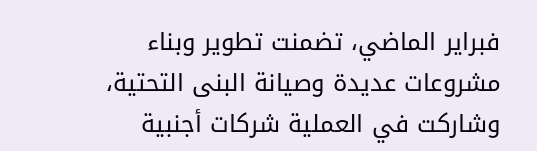فبراير الماضي، تضمنت تطوير وبناء مشروعات عديدة وصيانة البنى التحتية، وشاركت في العملية شركات أجنبية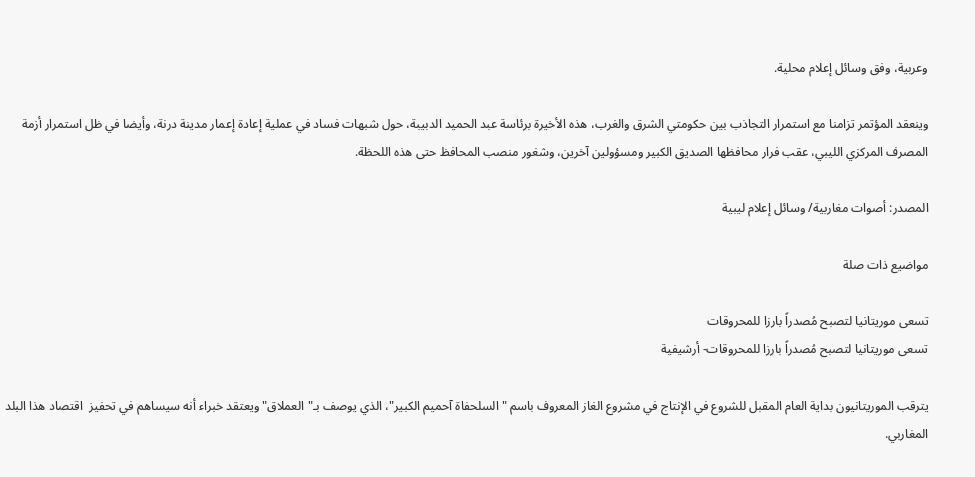وعربية، وفق وسائل إعلام محلية.

وينعقد المؤتمر تزامنا مع استمرار التجاذب بين حكومتي الشرق والغرب، هذه الأخيرة برئاسة عبد الحميد الدبيبة، حول شبهات فساد في عملية إعادة إعمار مدينة درنة، وأيضا في ظل استمرار أزمة المصرف المركزي الليبي، عقب فرار محافظها الصديق الكبير ومسؤولين آخرين، وشغور منصب المحافظ حتى هذه اللحظة.

المصدر: أصوات مغاربية/ وسائل إعلام ليبية

مواضيع ذات صلة

تسعى موريتانيا لتصبح مُصدراً بارزا للمحروقات
تسعى موريتانيا لتصبح مُصدراً بارزا للمحروقات- أرشيفية

يترقب الموريتانيون بداية العام المقبل للشروع في الإنتاج في مشروع الغاز المعروف باسم "السلحفاة آحميم الكبير"، الذي يوصف بـ"العملاق" ويعتقد خبراء أنه سيساهم في تحفيز  اقتصاد هذا البلد المغاربي.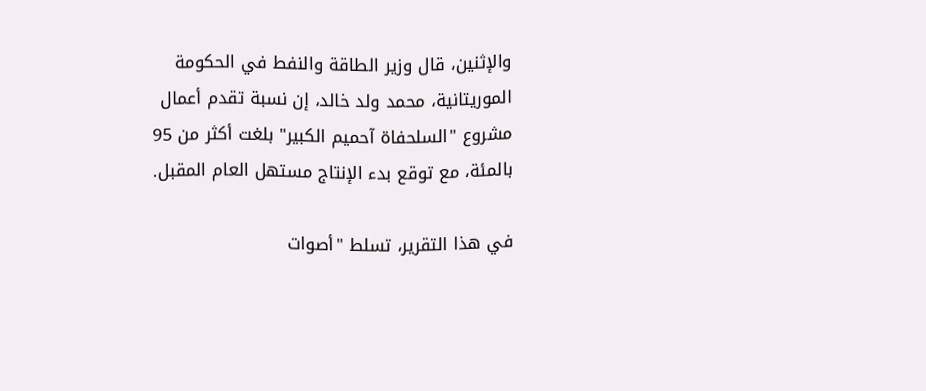والإثنين، قال وزير الطاقة والنفط في الحكومة الموريتانية، محمد ولد خالد، إن نسبة تقدم أعمال مشروع "السلحفاة آحميم الكبير" بلغت أكثر من 95 بالمئة، مع توقع بدء الإنتاج مستهل العام المقبل.

في هذا التقرير، تسلط "أصوات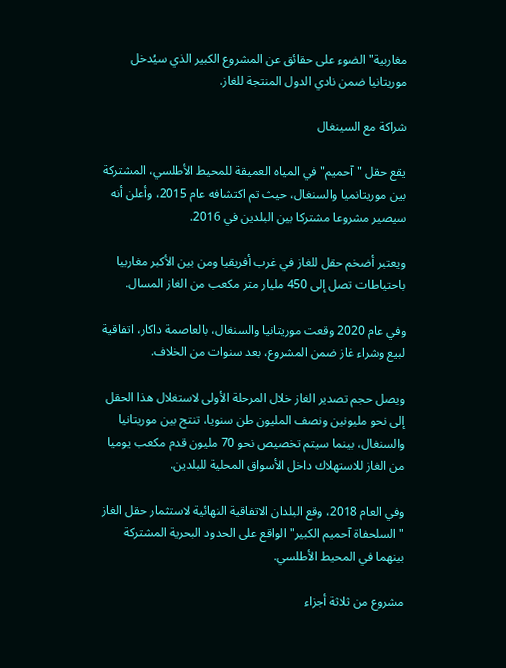مغاربية" الضوء على حقائق عن المشروع الكبير الذي سيُدخل موريتانيا ضمن نادي الدول المنتجة للغاز.

شراكة مع السينغال

يقع حقل "آحميم" في المياه العميقة للمحيط الأطلسي، المشتركة بين موريتانميا والسنغال، حيث تم اكتشافه عام 2015، وأعلن أنه سيصير مشروعا مشتركا بين البلدين في 2016.

ويعتبر أضخم حقل للغاز في غرب أفريقيا ومن بين الأكبر مغاربيا باحتياطات تصل إلى 450 مليار متر مكعب من الغاز المسال.

وفي عام 2020 وقعت موريتانيا والسنغال، بالعاصمة داكار، اتفاقية لبيع وشراء غاز ضمن المشروع، بعد سنوات من الخلاف.

ويصل حجم تصدير الغاز خلال المرحلة الأولى لاستغلال هذا الحقل إلى نحو مليونين ونصف المليون طن سنويا، تنتج بين موريتانيا والسنغال، بينما سيتم تخصيص نحو 70 مليون قدم مكعب يوميا من الغاز للاستهلاك داخل الأسواق المحلية للبلدين.

وفي العام 2018، وقع البلدان الاتفاقية النهائية لاستثمار حقل الغاز "السلحفاة آحميم الكبير" الواقع على الحدود البحرية المشتركة بينهما في المحيط الأطلسي.

مشروع من ثلاثة أجزاء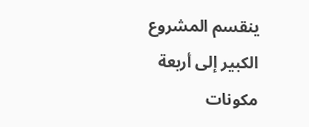ينقسم المشروع الكبير إلى أربعة مكونات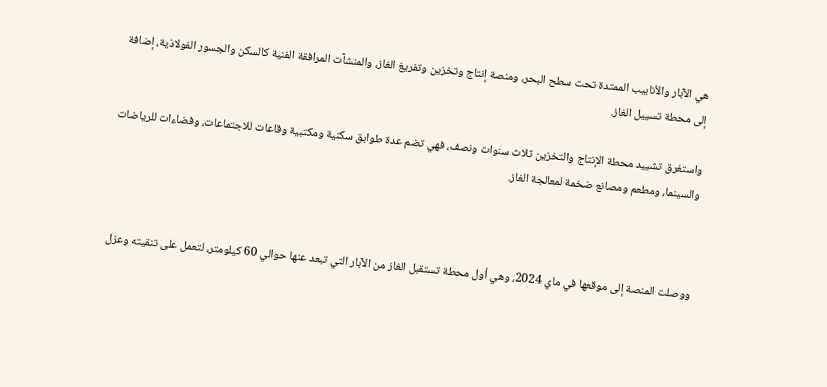هي الآبار والأنابيب الممتدة تحت سطح البحر، ومنصة إنتاج وتخزين وتفريغ الغاز، والمنشآت المرافقة الفنية كالسكن والجسور الفولاذية، إضافة إلى محطة تسييل الغاز.

واستغرق تشييد محطة الإنتاج والتخزين ثلاث سنوات ونصف، فهي تضم عدة طوابق سكنية ومكتبية وقاعات للاجتماعات، وفضاءات للرياضات والسينما، ومطعم ومصانع ضخمة لمعالجة الغاز.



ووصلت المنصة إلى موقعها في ماي 2024، وهي أول محطة تستقبل الغاز من الآبار التي تبعد عنها حوالي 60 كيلومتر، لتعمل على تنقيته وعزل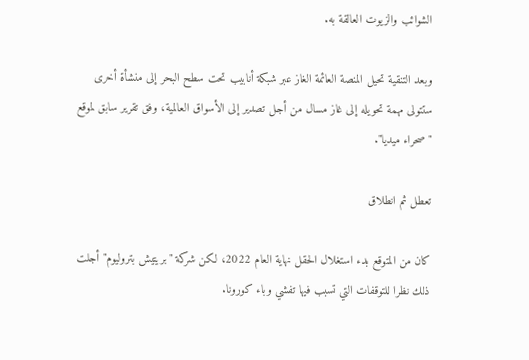الشوائب والزيوت العالقة به.

وبعد التنقية تحيل المنصة العائمة الغاز عبر شبكة أنابيب تحت سطح البحر إلى منشأة أخرى ستتولى مهمة تحويله إلى غاز مسال من أجل تصدير إلى الأسواق العالمية، وفق تقرير سابق لموقع "صحراء ميديا".

تعطل ثم انطلاق

كان من المتوقع بدء استغلال الحقل نهاية العام 2022، لكن شركة "بريتيش بتروليوم" أجلت ذلك نظرا للتوقفات التي تسبب فيها تفشي وباء كورونا.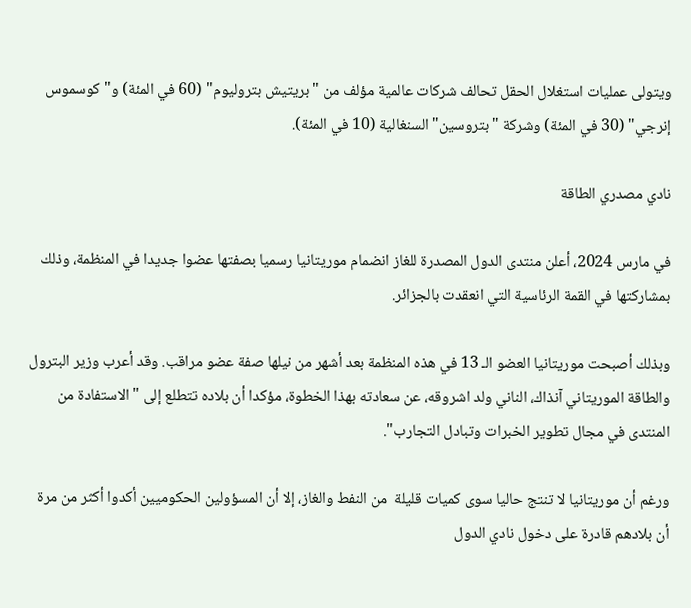ويتولى عمليات استغلال الحقل تحالف شركات عالمية مؤلف من "بريتيش بتروليوم" (60 في المئة) و"كوسموس إنرجي" (30 في المئة) وشركة "بتروسين" السنغالية (10 في المئة).

نادي مصدري الطاقة

في مارس 2024، أعلن منتدى الدول المصدرة للغاز انضمام موريتانيا رسميا بصفتها عضوا جديدا في المنظمة، وذلك بمشاركتها في القمة الرئاسية التي انعقدت بالجزائر.

وبذلك أصبحت موريتانيا العضو الـ 13 في هذه المنظمة بعد أشهر من نيلها صفة عضو مراقب. وقد أعرب وزير البترول والطاقة الموريتاني آنذاك، الناني ولد اشروقه، عن سعادته بهذا الخطوة، مؤكدا أن بلاده تتطلع إلى "الاستفادة من المنتدى في مجال تطوير الخبرات وتبادل التجارب".

ورغم أن موريتانيا لا تنتج حاليا سوى كميات قليلة  من النفط والغاز، إلا أن المسؤولين الحكوميين أكدوا أكثر من مرة أن بلادهم قادرة على دخول نادي الدول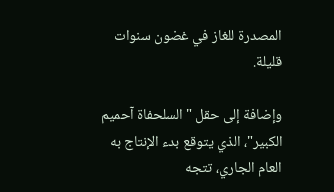المصدرة للغاز في غضون سنوات قليلة.

وإضافة إلى حقل "السلحفاة آحميم الكبير"، الذي يتوقع بدء الإنتاج به العام الجاري، تتجه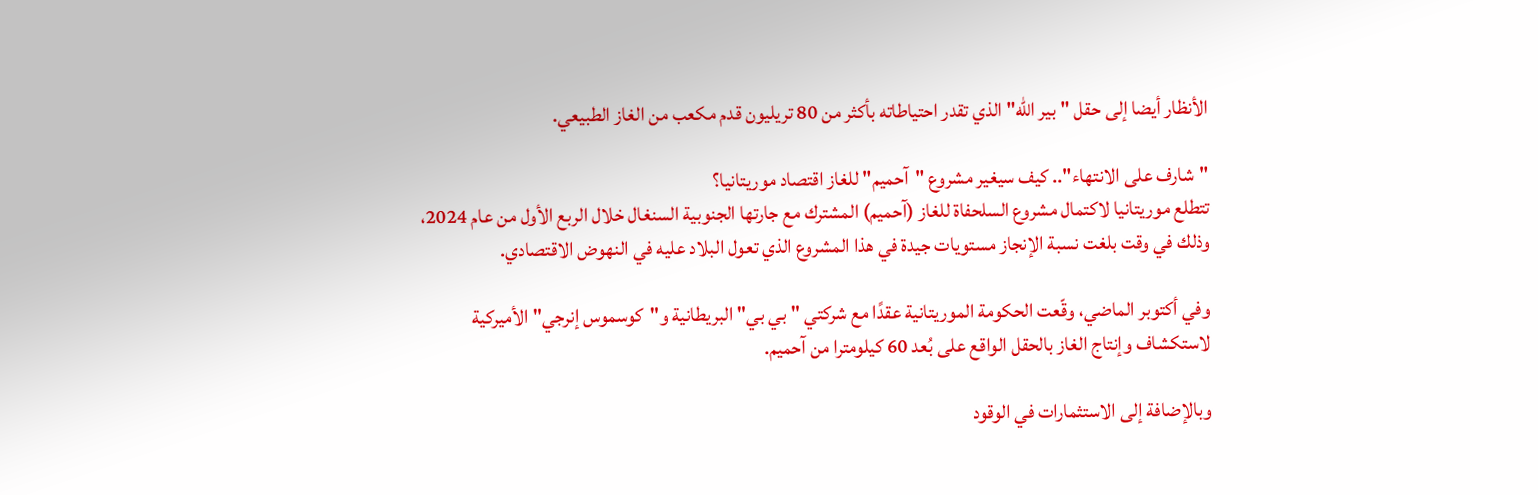الأنظار أيضا إلى حقل "بير الله" الذي تقدر احتياطاته بأكثر من 80 تريليون قدم مكعب من الغاز الطبيعي.

"شارف على الانتهاء".. كيف سيغير مشروع "آحميم" للغاز اقتصاد موريتانيا؟
تتطلع موريتانيا لاكتمال مشروع السلحفاة للغاز (آحميم) المشترك مع جارتها الجنوبية السنغال خلال الربع الأول من عام 2024، وذلك في وقت بلغت نسبة الإنجاز مستويات جيدة في هذا المشروع الذي تعول البلاد عليه في النهوض الاقتصادي.

وفي أكتوبر الماضي، وقّعت الحكومة الموريتانية عقدًا مع شركتي "بي بي" البريطانية و"كوسموس إنرجي" الأميركية لاستكشاف وإنتاج الغاز بالحقل الواقع على بُعد 60 كيلومترا من آحميم.

وبالإضافة إلى الاستثمارات في الوقود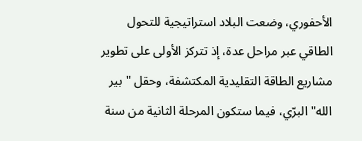الأحفوري، وضعت البلاد استراتيجية للتحول الطاقي عبر مراحل عدة، إذ تتركز الأولى على تطوير مشاريع الطاقة التقليدية المكتشفة، وحقل "بير الله" البرّي، فيما ستكون المرحلة الثانية من سنة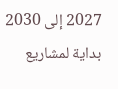2027 إلى 2030 بداية لمشاريع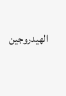الهيدروجين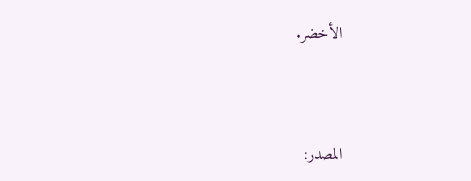الأخضر.



المصدر: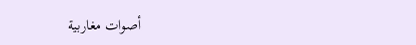أصوات مغاربية